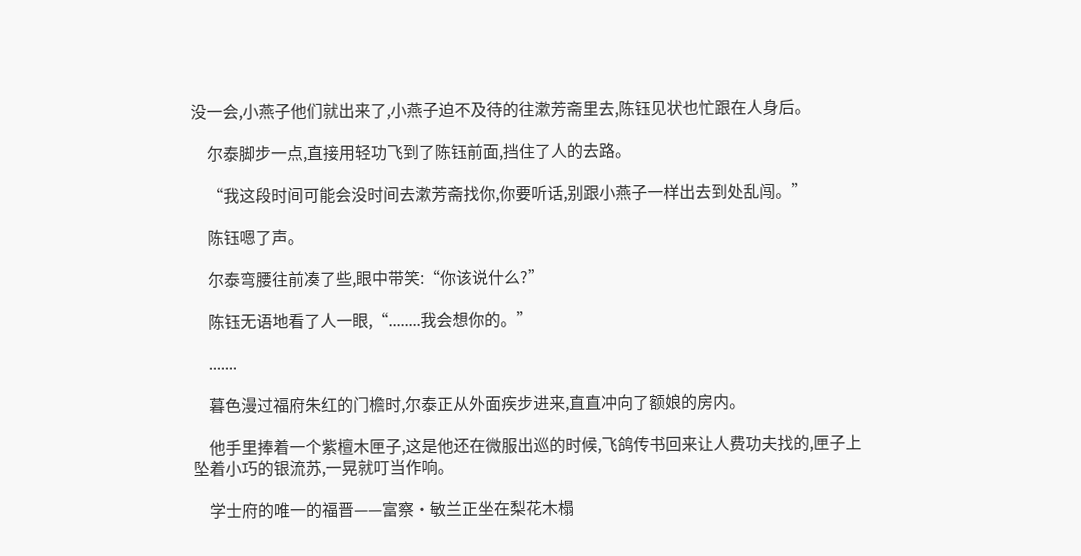没一会,小燕子他们就出来了,小燕子迫不及待的往漱芳斋里去,陈钰见状也忙跟在人身后。

    尔泰脚步一点,直接用轻功飞到了陈钰前面,挡住了人的去路。

    “我这段时间可能会没时间去漱芳斋找你,你要听话,别跟小燕子一样出去到处乱闯。”

    陈钰嗯了声。

    尔泰弯腰往前凑了些,眼中带笑:“你该说什么?”

    陈钰无语地看了人一眼,“........我会想你的。”

    .......

    暮色漫过福府朱红的门檐时,尔泰正从外面疾步进来,直直冲向了额娘的房内。

    他手里捧着一个紫檀木匣子,这是他还在微服出巡的时候,飞鸽传书回来让人费功夫找的,匣子上坠着小巧的银流苏,一晃就叮当作响。

    学士府的唯一的福晋——富察·敏兰正坐在梨花木榻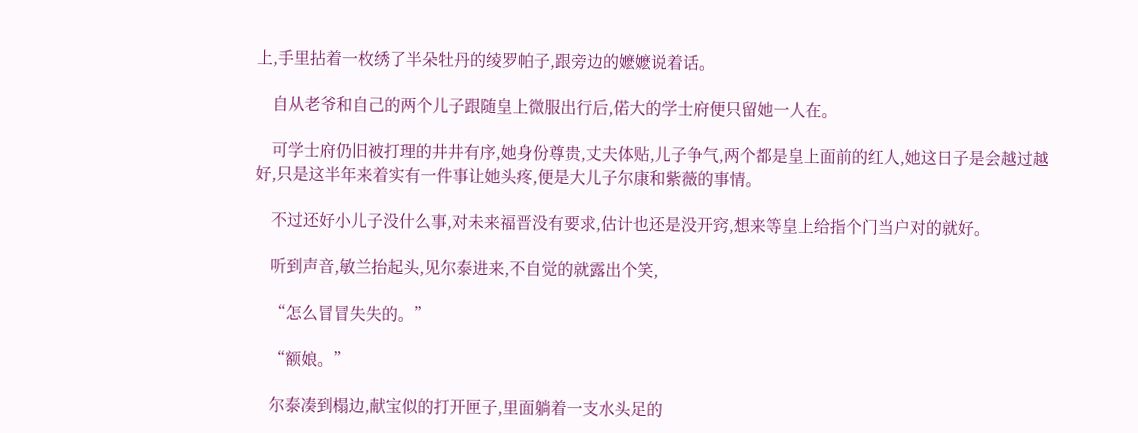上,手里拈着一枚绣了半朵牡丹的绫罗帕子,跟旁边的嬷嬷说着话。

    自从老爷和自己的两个儿子跟随皇上微服出行后,偌大的学士府便只留她一人在。

    可学士府仍旧被打理的井井有序,她身份尊贵,丈夫体贴,儿子争气,两个都是皇上面前的红人,她这日子是会越过越好,只是这半年来着实有一件事让她头疼,便是大儿子尔康和紫薇的事情。

    不过还好小儿子没什么事,对未来福晋没有要求,估计也还是没开窍,想来等皇上给指个门当户对的就好。

    听到声音,敏兰抬起头,见尔泰进来,不自觉的就露出个笑,

    “怎么冒冒失失的。”

    “额娘。”

    尔泰凑到榻边,献宝似的打开匣子,里面躺着一支水头足的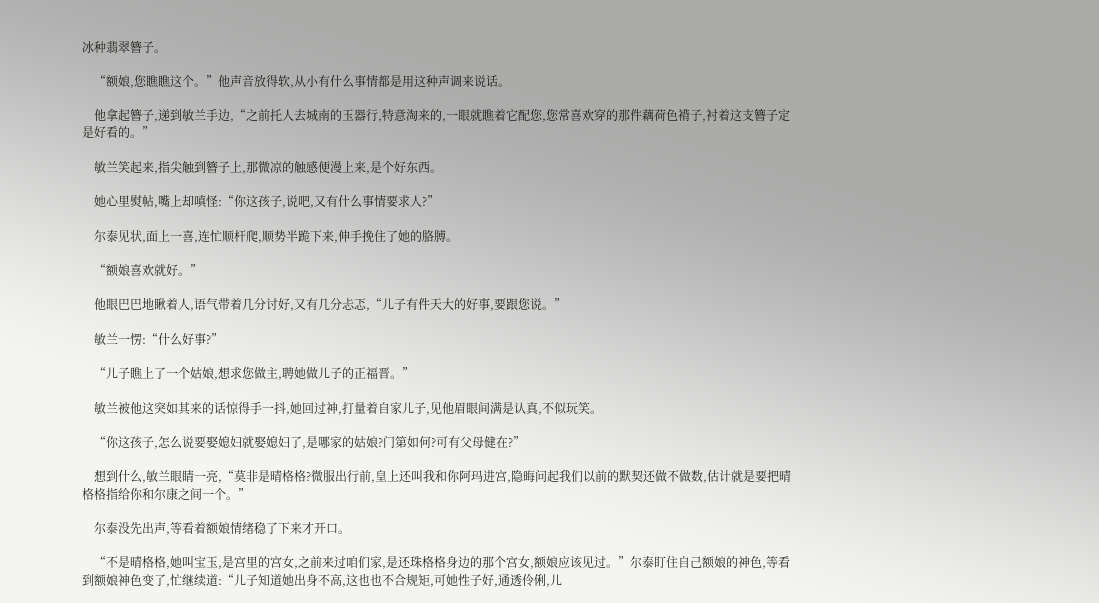冰种翡翠簪子。

    “额娘,您瞧瞧这个。”他声音放得软,从小有什么事情都是用这种声调来说话。

    他拿起簪子,递到敏兰手边,“之前托人去城南的玉器行,特意淘来的,一眼就瞧着它配您,您常喜欢穿的那件藕荷色褙子,衬着这支簪子定是好看的。”

    敏兰笑起来,指尖触到簪子上,那微凉的触感便漫上来,是个好东西。

    她心里熨帖,嘴上却嗔怪:“你这孩子,说吧,又有什么事情要求人?”

    尔泰见状,面上一喜,连忙顺杆爬,顺势半跪下来,伸手挽住了她的胳膊。

    “额娘喜欢就好。”

    他眼巴巴地瞅着人,语气带着几分讨好,又有几分忐忑,“儿子有件天大的好事,要跟您说。”

    敏兰一愣:“什么好事?”

    “儿子瞧上了一个姑娘,想求您做主,聘她做儿子的正福晋。”

    敏兰被他这突如其来的话惊得手一抖,她回过神,打量着自家儿子,见他眉眼间满是认真,不似玩笑。

    “你这孩子,怎么说要娶媳妇就娶媳妇了,是哪家的姑娘?门第如何?可有父母健在?”

    想到什么,敏兰眼睛一亮,“莫非是晴格格?微服出行前,皇上还叫我和你阿玛进宫,隐晦问起我们以前的默契还做不做数,估计就是要把晴格格指给你和尔康之间一个。”

    尔泰没先出声,等看着额娘情绪稳了下来才开口。

    “不是晴格格,她叫宝玉,是宫里的宫女,之前来过咱们家,是还珠格格身边的那个宫女,额娘应该见过。”尔泰盯住自己额娘的神色,等看到额娘神色变了,忙继续道:“儿子知道她出身不高,这也也不合规矩,可她性子好,通透伶俐,儿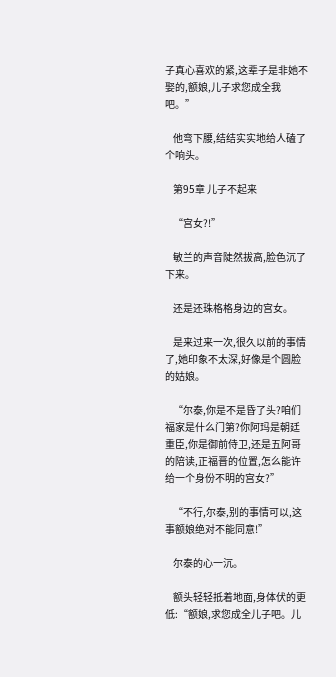子真心喜欢的紧,这辈子是非她不娶的,额娘,儿子求您成全我吧。”

    他弯下腰,结结实实地给人磕了个响头。

    第95章 儿子不起来

    “宫女?!”

    敏兰的声音陡然拔高,脸色沉了下来。

    还是还珠格格身边的宫女。

    是来过来一次,很久以前的事情了,她印象不太深,好像是个圆脸的姑娘。

    “尔泰,你是不是昏了头?咱们福家是什么门第?你阿玛是朝廷重臣,你是御前侍卫,还是五阿哥的陪读,正福晋的位置,怎么能许给一个身份不明的宫女?”

    “不行,尔泰,别的事情可以,这事额娘绝对不能同意!”

    尔泰的心一沉。

    额头轻轻抵着地面,身体伏的更低:“额娘,求您成全儿子吧。儿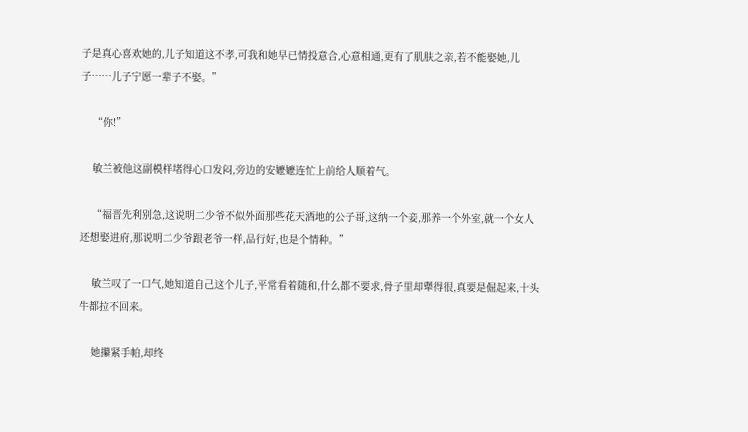子是真心喜欢她的,儿子知道这不孝,可我和她早已情投意合,心意相通,更有了肌肤之亲,若不能娶她,儿子……儿子宁愿一辈子不娶。”

    “你!”

    敏兰被他这副模样堵得心口发闷,旁边的安嬷嬷连忙上前给人顺着气。

    “福晋先利别急,这说明二少爷不似外面那些花天酒地的公子哥,这纳一个妾,那养一个外室,就一个女人还想娶进府,那说明二少爷跟老爷一样,品行好,也是个情种。”

    敏兰叹了一口气,她知道自己这个儿子,平常看着随和,什么都不要求,骨子里却犟得很,真要是倔起来,十头牛都拉不回来。

    她攥紧手帕,却终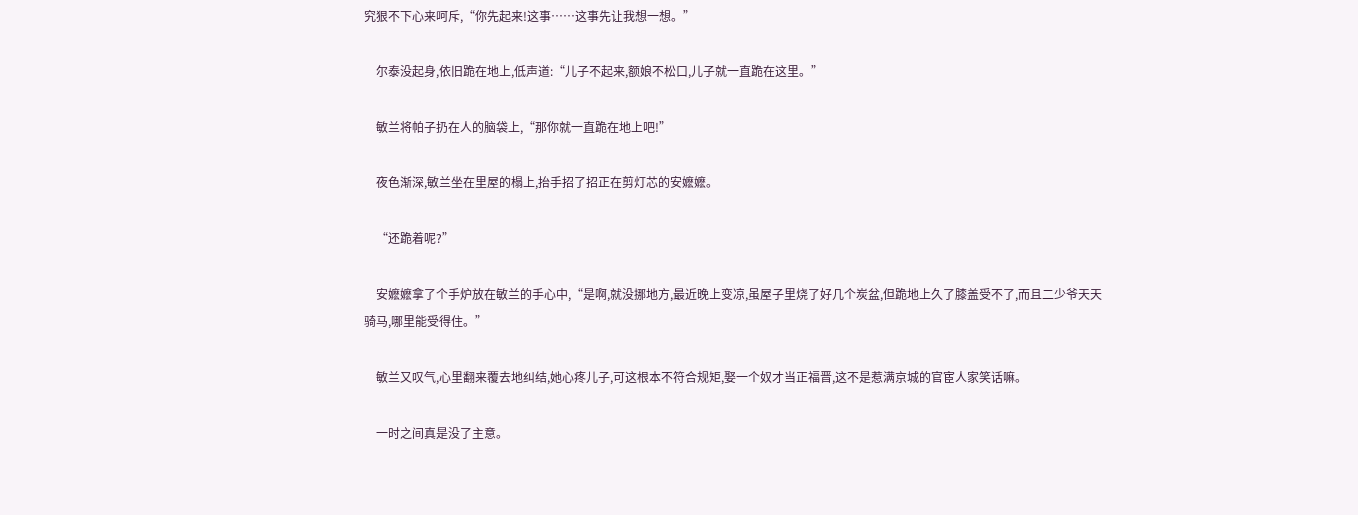究狠不下心来呵斥,“你先起来!这事……这事先让我想一想。”

    尔泰没起身,依旧跪在地上,低声道:“儿子不起来,额娘不松口,儿子就一直跪在这里。”

    敏兰将帕子扔在人的脑袋上,“那你就一直跪在地上吧!”

    夜色渐深,敏兰坐在里屋的榻上,抬手招了招正在剪灯芯的安嬷嬷。

    “还跪着呢?”

    安嬷嬷拿了个手炉放在敏兰的手心中,“是啊,就没挪地方,最近晚上变凉,虽屋子里烧了好几个炭盆,但跪地上久了膝盖受不了,而且二少爷天天骑马,哪里能受得住。”

    敏兰又叹气,心里翻来覆去地纠结,她心疼儿子,可这根本不符合规矩,娶一个奴才当正福晋,这不是惹满京城的官宦人家笑话嘛。

    一时之间真是没了主意。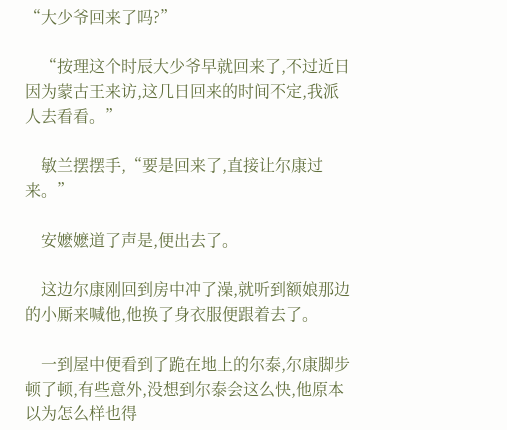“大少爷回来了吗?”

    “按理这个时辰大少爷早就回来了,不过近日因为蒙古王来访,这几日回来的时间不定,我派人去看看。”

    敏兰摆摆手,“要是回来了,直接让尔康过来。”

    安嬷嬷道了声是,便出去了。

    这边尔康刚回到房中冲了澡,就听到额娘那边的小厮来喊他,他换了身衣服便跟着去了。

    一到屋中便看到了跪在地上的尔泰,尔康脚步顿了顿,有些意外,没想到尔泰会这么快,他原本以为怎么样也得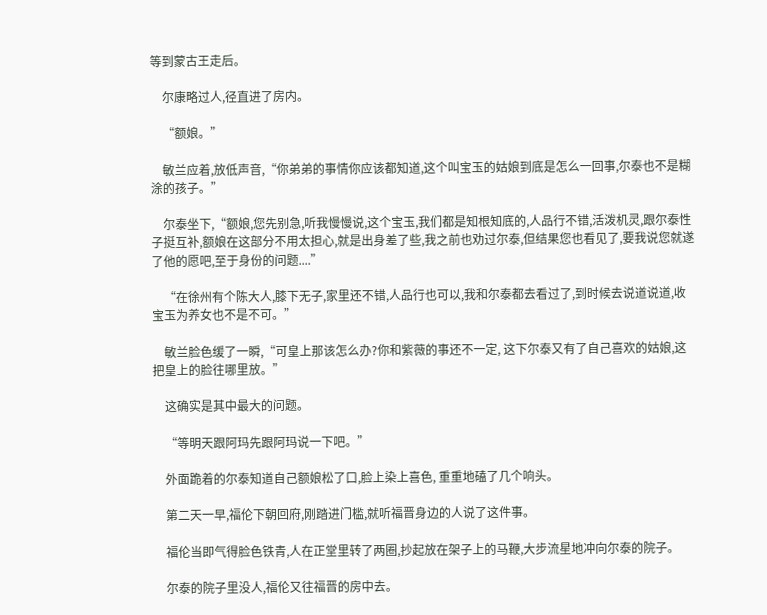等到蒙古王走后。

    尔康略过人,径直进了房内。

    “额娘。”

    敏兰应着,放低声音,“你弟弟的事情你应该都知道,这个叫宝玉的姑娘到底是怎么一回事,尔泰也不是糊涂的孩子。”

    尔泰坐下,“额娘,您先别急,听我慢慢说,这个宝玉,我们都是知根知底的,人品行不错,活泼机灵,跟尔泰性子挺互补,额娘在这部分不用太担心,就是出身差了些,我之前也劝过尔泰,但结果您也看见了,要我说您就遂了他的愿吧,至于身份的问题....”

    “在徐州有个陈大人,膝下无子,家里还不错,人品行也可以,我和尔泰都去看过了,到时候去说道说道,收宝玉为养女也不是不可。”

    敏兰脸色缓了一瞬,“可皇上那该怎么办?你和紫薇的事还不一定, 这下尔泰又有了自己喜欢的姑娘,这把皇上的脸往哪里放。”

    这确实是其中最大的问题。

    “等明天跟阿玛先跟阿玛说一下吧。”

    外面跪着的尔泰知道自己额娘松了口,脸上染上喜色, 重重地磕了几个响头。

    第二天一早,福伦下朝回府,刚踏进门槛,就听福晋身边的人说了这件事。

    福伦当即气得脸色铁青,人在正堂里转了两圈,抄起放在架子上的马鞭,大步流星地冲向尔泰的院子。

    尔泰的院子里没人,福伦又往福晋的房中去。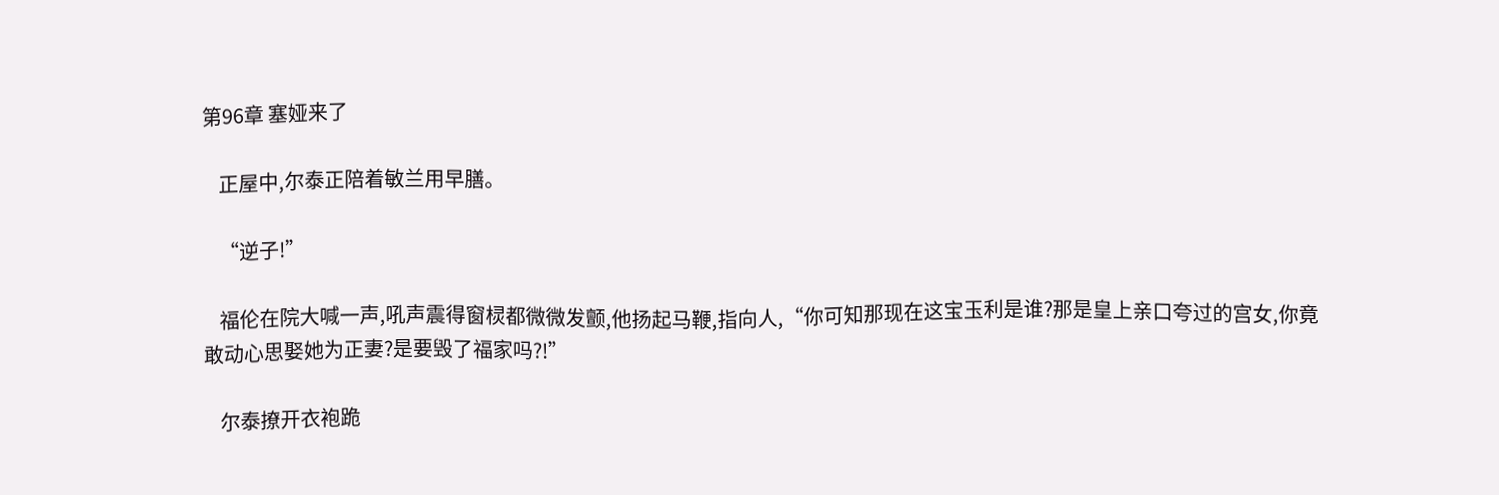第96章 塞娅来了

    正屋中,尔泰正陪着敏兰用早膳。

    “逆子!”

    福伦在院大喊一声,吼声震得窗棂都微微发颤,他扬起马鞭,指向人,“你可知那现在这宝玉利是谁?那是皇上亲口夸过的宫女,你竟敢动心思娶她为正妻?是要毁了福家吗?!”

    尔泰撩开衣袍跪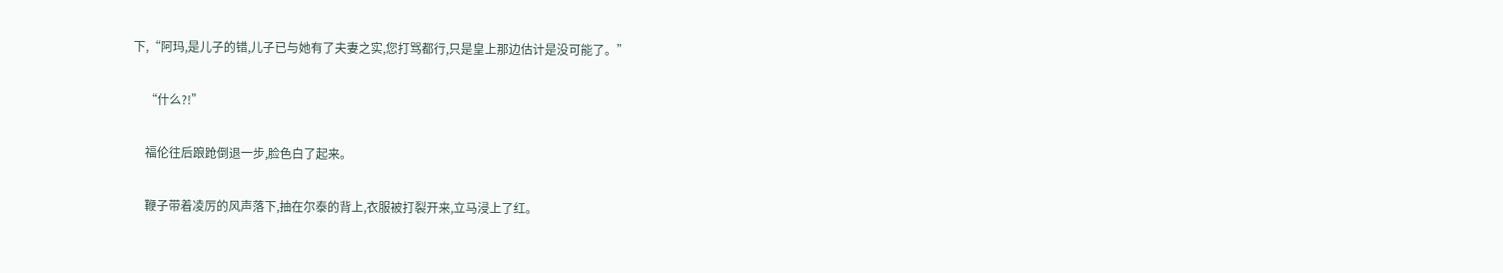下,“阿玛,是儿子的错,儿子已与她有了夫妻之实,您打骂都行,只是皇上那边估计是没可能了。”

    “什么?!”

    福伦往后踉跄倒退一步,脸色白了起来。

    鞭子带着凌厉的风声落下,抽在尔泰的背上,衣服被打裂开来,立马浸上了红。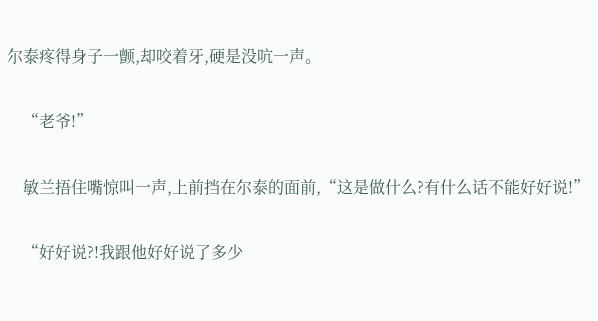尔泰疼得身子一颤,却咬着牙,硬是没吭一声。

    “老爷!”

    敏兰捂住嘴惊叫一声,上前挡在尔泰的面前,“这是做什么?有什么话不能好好说!”

    “好好说?!我跟他好好说了多少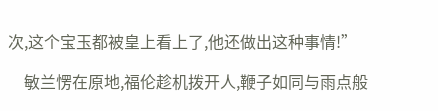次,这个宝玉都被皇上看上了,他还做出这种事情!”

    敏兰愣在原地,福伦趁机拨开人,鞭子如同与雨点般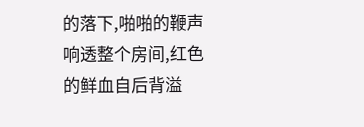的落下,啪啪的鞭声响透整个房间,红色的鲜血自后背溢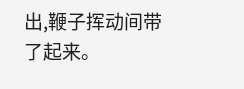出,鞭子挥动间带了起来。